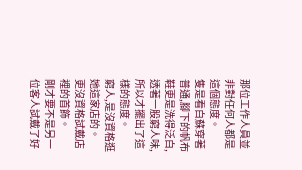那位工作人員並非對任何人都是這個態度。
隻是看白蘇穿著普通,腳下的帆布鞋更是洗得泛白,透著一股窮人味,所以才擺出了這樣的態度。
窮人,是沒資格逛她這家店的。
更沒資格試戴店裡的首飾。
剛才要不是另一位客人試戴了好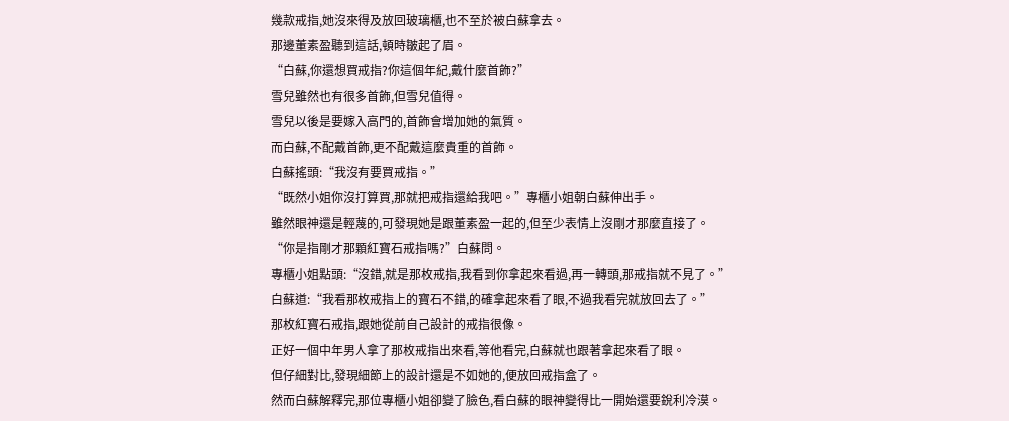幾款戒指,她沒來得及放回玻璃櫃,也不至於被白蘇拿去。
那邊董素盈聽到這話,頓時皺起了眉。
“白蘇,你還想買戒指?你這個年紀,戴什麼首飾?”
雪兒雖然也有很多首飾,但雪兒值得。
雪兒以後是要嫁入高門的,首飾會增加她的氣質。
而白蘇,不配戴首飾,更不配戴這麼貴重的首飾。
白蘇搖頭:“我沒有要買戒指。”
“既然小姐你沒打算買,那就把戒指還給我吧。”專櫃小姐朝白蘇伸出手。
雖然眼神還是輕蔑的,可發現她是跟董素盈一起的,但至少表情上沒剛才那麼直接了。
“你是指剛才那顆紅寶石戒指嗎?”白蘇問。
專櫃小姐點頭:“沒錯,就是那枚戒指,我看到你拿起來看過,再一轉頭,那戒指就不見了。”
白蘇道:“我看那枚戒指上的寶石不錯,的確拿起來看了眼,不過我看完就放回去了。”
那枚紅寶石戒指,跟她從前自己設計的戒指很像。
正好一個中年男人拿了那枚戒指出來看,等他看完,白蘇就也跟著拿起來看了眼。
但仔細對比,發現細節上的設計還是不如她的,便放回戒指盒了。
然而白蘇解釋完,那位專櫃小姐卻變了臉色,看白蘇的眼神變得比一開始還要銳利冷漠。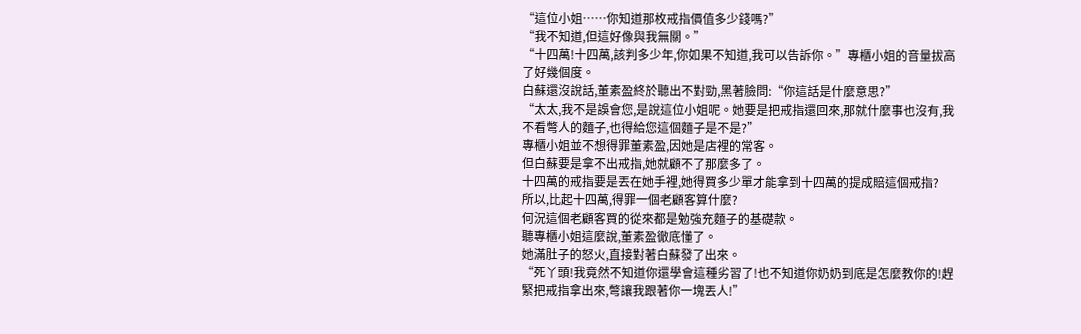“這位小姐……你知道那枚戒指價值多少錢嗎?”
“我不知道,但這好像與我無關。”
“十四萬!十四萬,該判多少年,你如果不知道,我可以告訴你。”專櫃小姐的音量拔高了好幾個度。
白蘇還沒說話,董素盈終於聽出不對勁,黑著臉問:“你這話是什麼意思?”
“太太,我不是誤會您,是說這位小姐呢。她要是把戒指還回來,那就什麼事也沒有,我不看彆人的麵子,也得給您這個麵子是不是?”
專櫃小姐並不想得罪董素盈,因她是店裡的常客。
但白蘇要是拿不出戒指,她就顧不了那麼多了。
十四萬的戒指要是丟在她手裡,她得買多少單才能拿到十四萬的提成賠這個戒指?
所以,比起十四萬,得罪一個老顧客算什麼?
何況這個老顧客買的從來都是勉強充麵子的基礎款。
聽專櫃小姐這麼說,董素盈徹底懂了。
她滿肚子的怒火,直接對著白蘇發了出來。
“死丫頭!我竟然不知道你還學會這種劣習了!也不知道你奶奶到底是怎麼教你的!趕緊把戒指拿出來,彆讓我跟著你一塊丟人!”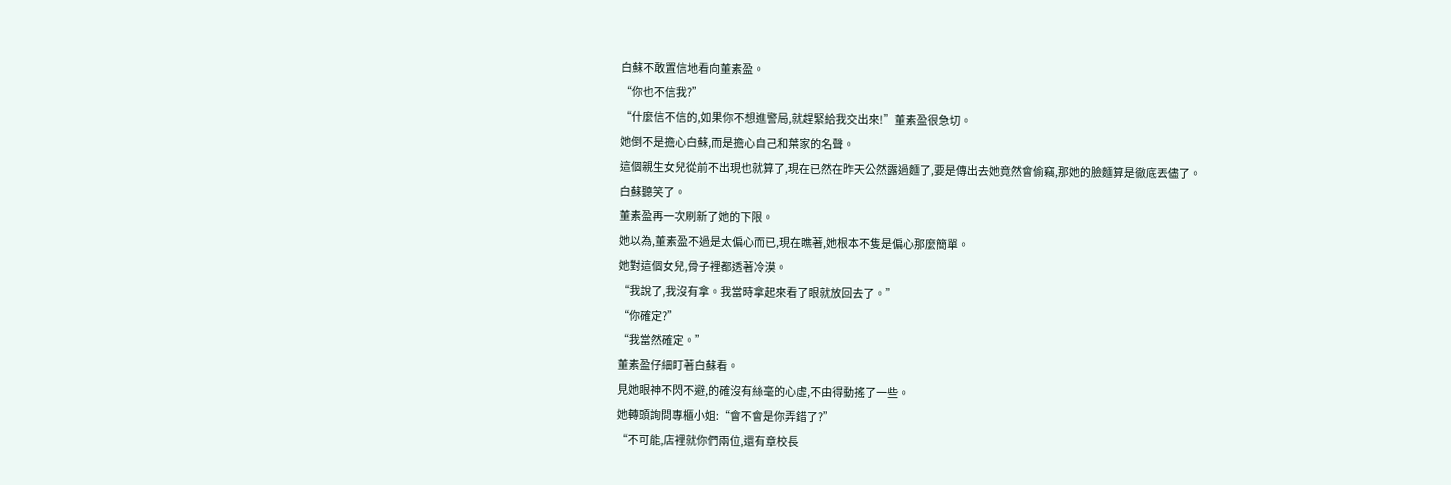白蘇不敢置信地看向董素盈。
“你也不信我?”
“什麼信不信的,如果你不想進警局,就趕緊給我交出來!”董素盈很急切。
她倒不是擔心白蘇,而是擔心自己和葉家的名聲。
這個親生女兒從前不出現也就算了,現在已然在昨天公然露過麵了,要是傳出去她竟然會偷竊,那她的臉麵算是徹底丟儘了。
白蘇聽笑了。
董素盈再一次刷新了她的下限。
她以為,董素盈不過是太偏心而已,現在瞧著,她根本不隻是偏心那麼簡單。
她對這個女兒,骨子裡都透著冷漠。
“我說了,我沒有拿。我當時拿起來看了眼就放回去了。”
“你確定?”
“我當然確定。”
董素盈仔細盯著白蘇看。
見她眼神不閃不避,的確沒有絲毫的心虛,不由得動搖了一些。
她轉頭詢問專櫃小姐:“會不會是你弄錯了?”
“不可能,店裡就你們兩位,還有章校長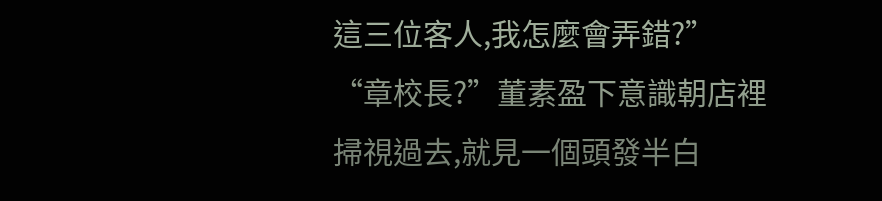這三位客人,我怎麼會弄錯?”
“章校長?”董素盈下意識朝店裡掃視過去,就見一個頭發半白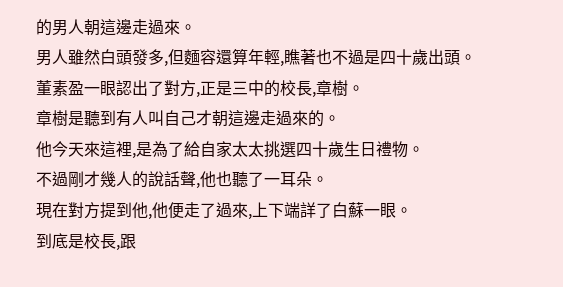的男人朝這邊走過來。
男人雖然白頭發多,但麵容還算年輕,瞧著也不過是四十歲出頭。
董素盈一眼認出了對方,正是三中的校長,章樹。
章樹是聽到有人叫自己才朝這邊走過來的。
他今天來這裡,是為了給自家太太挑選四十歲生日禮物。
不過剛才幾人的說話聲,他也聽了一耳朵。
現在對方提到他,他便走了過來,上下端詳了白蘇一眼。
到底是校長,跟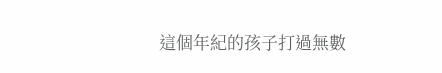這個年紀的孩子打過無數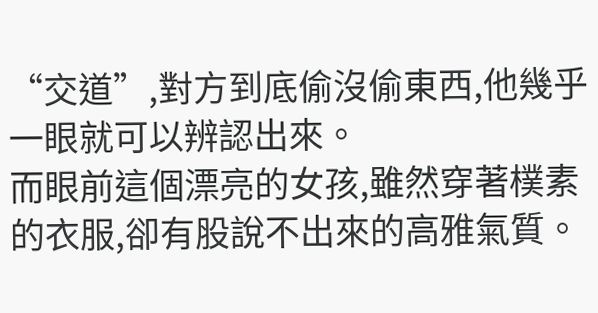“交道”,對方到底偷沒偷東西,他幾乎一眼就可以辨認出來。
而眼前這個漂亮的女孩,雖然穿著樸素的衣服,卻有股說不出來的高雅氣質。